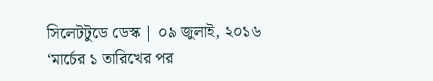সিলেটটুডে ডেস্ক | ০৯ জুলাই, ২০১৬
‘মার্চের ১ তারিখের পর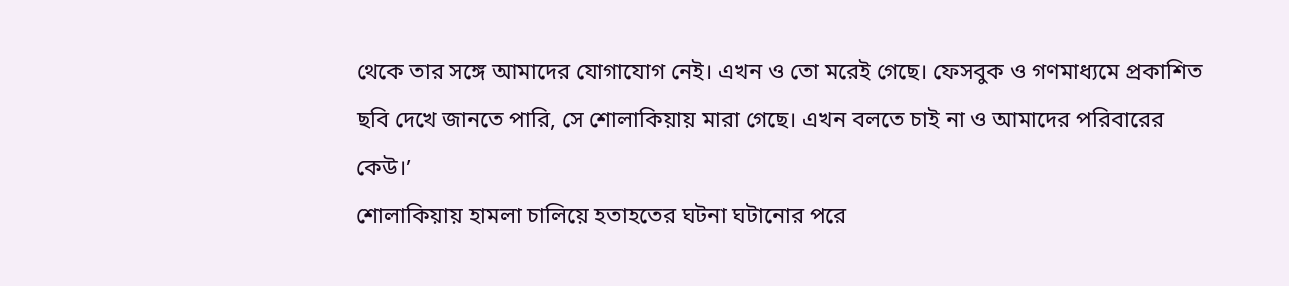থেকে তার সঙ্গে আমাদের যোগাযোগ নেই। এখন ও তো মরেই গেছে। ফেসবুক ও গণমাধ্যমে প্রকাশিত ছবি দেখে জানতে পারি, সে শোলাকিয়ায় মারা গেছে। এখন বলতে চাই না ও আমাদের পরিবারের কেউ।’
শোলাকিয়ায় হামলা চালিয়ে হতাহতের ঘটনা ঘটানোর পরে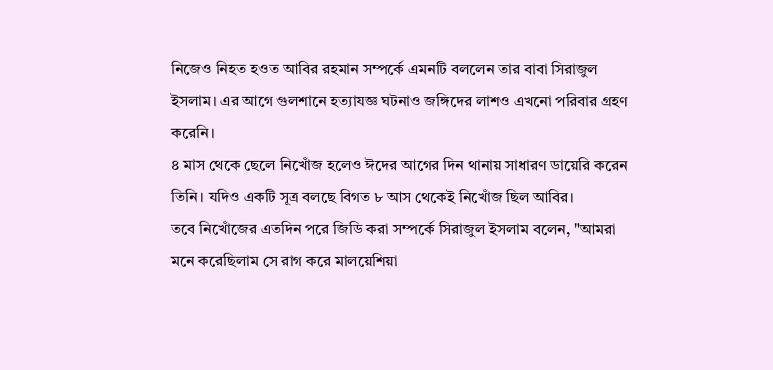নিজেও নিহত হওত আবির রহমান সম্পর্কে এমনটি বললেন তার বাবা সিরাজুল ইসলাম। এর আগে গুলশানে হত্যাযজ্ঞ ঘটনাও জঙ্গিদের লাশও এখনো পরিবার গ্রহণ করেনি।
৪ মাস থেকে ছেলে নিখোঁজ হলেও ঈদের আগের দিন থানায় সাধারণ ডায়েরি করেন তিনি। যদিও একটি সূত্র বলছে বিগত ৮ আস থেকেই নিখোঁজ ছিল আবির।
তবে নিখোঁজের এতদিন পরে জিডি করা সম্পর্কে সিরাজুল ইসলাম বলেন, "আমরা মনে করেছিলাম সে রাগ করে মালয়েশিয়া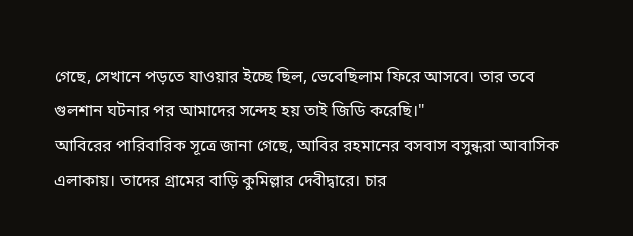গেছে, সেখানে পড়তে যাওয়ার ইচ্ছে ছিল, ভেবেছিলাম ফিরে আসবে। তার তবে গুলশান ঘটনার পর আমাদের সন্দেহ হয় তাই জিডি করেছি।"
আবিরের পারিবারিক সূত্রে জানা গেছে, আবির রহমানের বসবাস বসুন্ধরা আবাসিক এলাকায়। তাদের গ্রামের বাড়ি কুমিল্লার দেবীদ্বারে। চার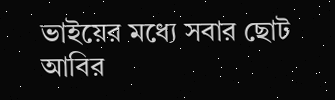ভাইয়ের মধ্যে সবার ছোট আবির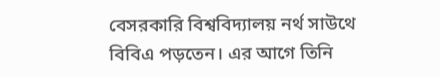বেসরকারি বিশ্ববিদ্যালয় নর্থ সাউথে বিবিএ পড়তেন। এর আগে তিনি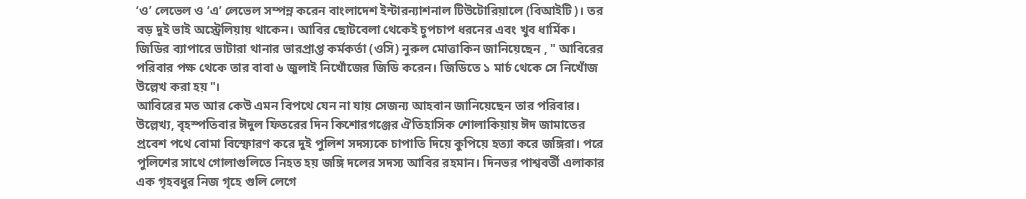‘ও’ লেভেল ও ‘এ’ লেভেল সম্পন্ন করেন বাংলাদেশ ইন্টারন্যাশনাল টিউটোরিয়ালে (বিআইটি)। তর বড় দুই ভাই অস্ট্রেলিয়ায় থাকেন। আবির ছোটবেলা থেকেই চুপচাপ ধরনের এবং খুব ধার্মিক।
জিডির ব্যাপারে ভাটারা থানার ভারপ্রাপ্ত কর্মকর্তা (ওসি) নুরুল মোত্তাকিন জানিয়েছেন , " আবিরের পরিবার পক্ষ থেকে তার বাবা ৬ জুলাই নিখোঁজের জিডি করেন। জিডিতে ১ মার্চ থেকে সে নিখোঁজ উল্লেখ করা হয়"।
আবিরের মত আর কেউ এমন বিপথে যেন না যায় সেজন্য আহবান জানিয়েছেন তার পরিবার।
উল্লেখ্য, বৃহস্পতিবার ঈদুল ফিতরের দিন কিশোরগঞ্জের ঐতিহাসিক শোলাকিয়ায় ঈদ জামাতের প্রবেশ পথে বোমা বিস্ফোরণ করে দুই পুলিশ সদস্যকে চাপাতি দিয়ে কুপিয়ে হত্যা করে জঙ্গিরা। পরে পুলিশের সাথে গোলাগুলিতে নিহত হয় জঙ্গি দলের সদস্য আবির রহমান। দিনভর পাশ্ববর্তী এলাকার এক গৃহবধুর নিজ গৃহে গুলি লেগে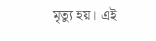মৃত্যু হয়। এই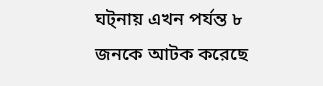ঘট্নায় এখন পর্যন্ত ৮ জনকে আটক করেছে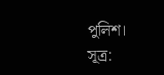পুলিশ।
সূত্র: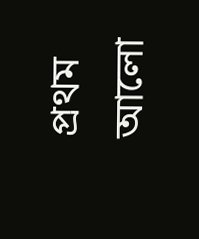প্রথম আলো